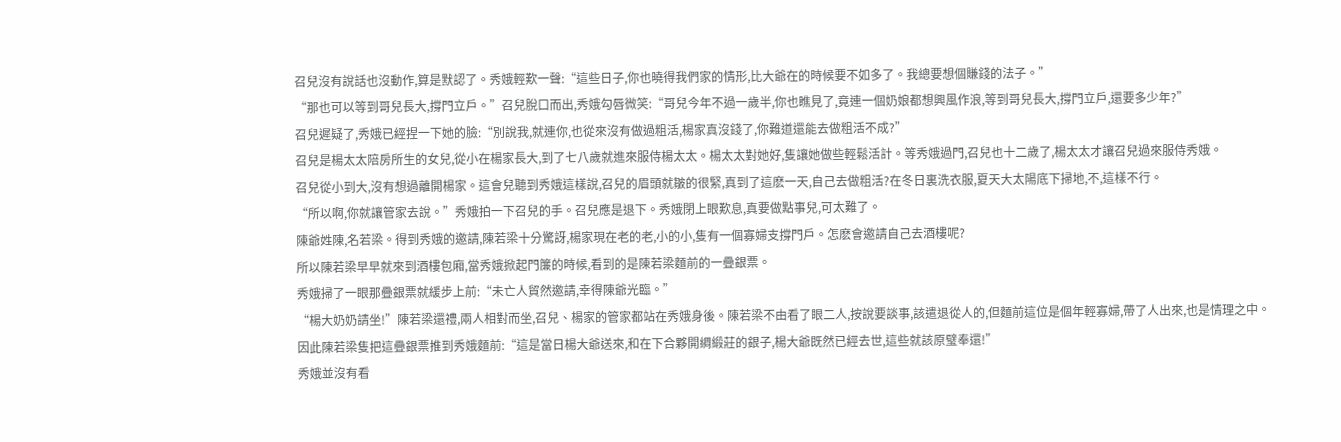召兒沒有說話也沒動作,算是默認了。秀娥輕歎一聲:“這些日子,你也曉得我們家的情形,比大爺在的時候要不如多了。我總要想個賺錢的法子。”
“那也可以等到哥兒長大,撐門立戶。”召兒脫口而出,秀娥勾唇微笑:“哥兒今年不過一歲半,你也瞧見了,竟連一個奶娘都想興風作浪,等到哥兒長大,撐門立戶,還要多少年?”
召兒遲疑了,秀娥已經捏一下她的臉:“別說我,就連你,也從來沒有做過粗活,楊家真沒錢了,你難道還能去做粗活不成?”
召兒是楊太太陪房所生的女兒,從小在楊家長大,到了七八歲就進來服侍楊太太。楊太太對她好,隻讓她做些輕鬆活計。等秀娥過門,召兒也十二歲了,楊太太才讓召兒過來服侍秀娥。
召兒從小到大,沒有想過離開楊家。這會兒聽到秀娥這樣說,召兒的眉頭就皺的很緊,真到了這麽一天,自己去做粗活?在冬日裏洗衣服,夏天大太陽底下掃地,不,這樣不行。
“所以啊,你就讓管家去說。”秀娥拍一下召兒的手。召兒應是退下。秀娥閉上眼歎息,真要做點事兒,可太難了。
陳爺姓陳,名若梁。得到秀娥的邀請,陳若梁十分驚訝,楊家現在老的老,小的小,隻有一個寡婦支撐門戶。怎麽會邀請自己去酒樓呢?
所以陳若梁早早就來到酒樓包廂,當秀娥掀起門簾的時候,看到的是陳若梁麵前的一疊銀票。
秀娥掃了一眼那疊銀票就緩步上前:“未亡人貿然邀請,幸得陳爺光臨。”
“楊大奶奶請坐!”陳若梁還禮,兩人相對而坐,召兒、楊家的管家都站在秀娥身後。陳若梁不由看了眼二人,按說要談事,該遣退從人的,但麵前這位是個年輕寡婦,帶了人出來,也是情理之中。
因此陳若梁隻把這疊銀票推到秀娥麵前:“這是當日楊大爺送來,和在下合夥開綢緞莊的銀子,楊大爺既然已經去世,這些就該原璧奉還!”
秀娥並沒有看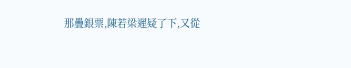那疊銀票,陳若梁遲疑了下,又從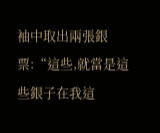袖中取出兩張銀票:“這些,就當是這些銀子在我這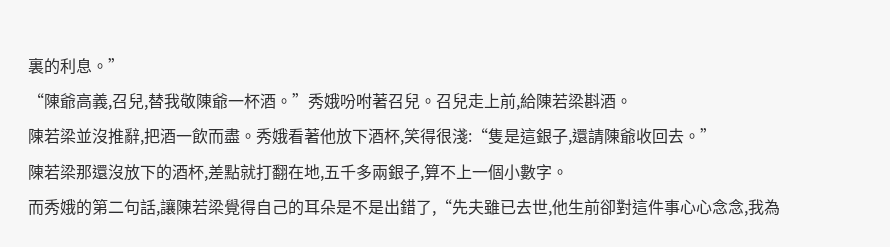裏的利息。”
“陳爺高義,召兒,替我敬陳爺一杯酒。”秀娥吩咐著召兒。召兒走上前,給陳若梁斟酒。
陳若梁並沒推辭,把酒一飲而盡。秀娥看著他放下酒杯,笑得很淺:“隻是這銀子,還請陳爺收回去。”
陳若梁那還沒放下的酒杯,差點就打翻在地,五千多兩銀子,算不上一個小數字。
而秀娥的第二句話,讓陳若梁覺得自己的耳朵是不是出錯了,“先夫雖已去世,他生前卻對這件事心心念念,我為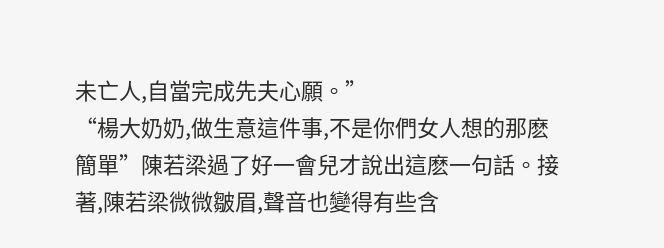未亡人,自當完成先夫心願。”
“楊大奶奶,做生意這件事,不是你們女人想的那麽簡單”陳若梁過了好一會兒才說出這麽一句話。接著,陳若梁微微皺眉,聲音也變得有些含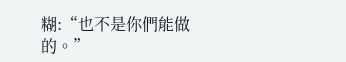糊:“也不是你們能做的。”